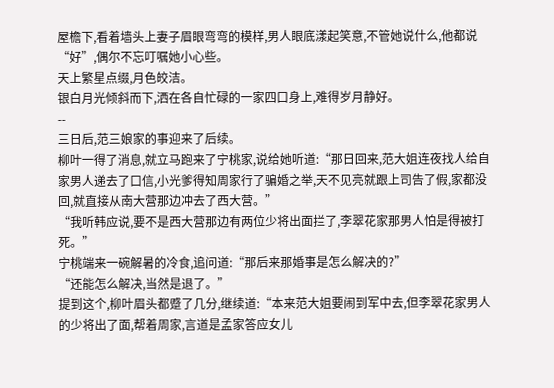屋檐下,看着墙头上妻子眉眼弯弯的模样,男人眼底漾起笑意,不管她说什么,他都说“好”,偶尔不忘叮嘱她小心些。
天上繁星点缀,月色皎洁。
银白月光倾斜而下,洒在各自忙碌的一家四口身上,难得岁月静好。
--
三日后,范三娘家的事迎来了后续。
柳叶一得了消息,就立马跑来了宁桃家,说给她听道:“那日回来,范大姐连夜找人给自家男人递去了口信,小光爹得知周家行了骗婚之举,天不见亮就跟上司告了假,家都没回,就直接从南大营那边冲去了西大营。”
“我听韩应说,要不是西大营那边有两位少将出面拦了,李翠花家那男人怕是得被打死。”
宁桃端来一碗解暑的冷食,追问道:“那后来那婚事是怎么解决的?”
“还能怎么解决,当然是退了。”
提到这个,柳叶眉头都蹙了几分,继续道:“本来范大姐要闹到军中去,但李翠花家男人的少将出了面,帮着周家,言道是孟家答应女儿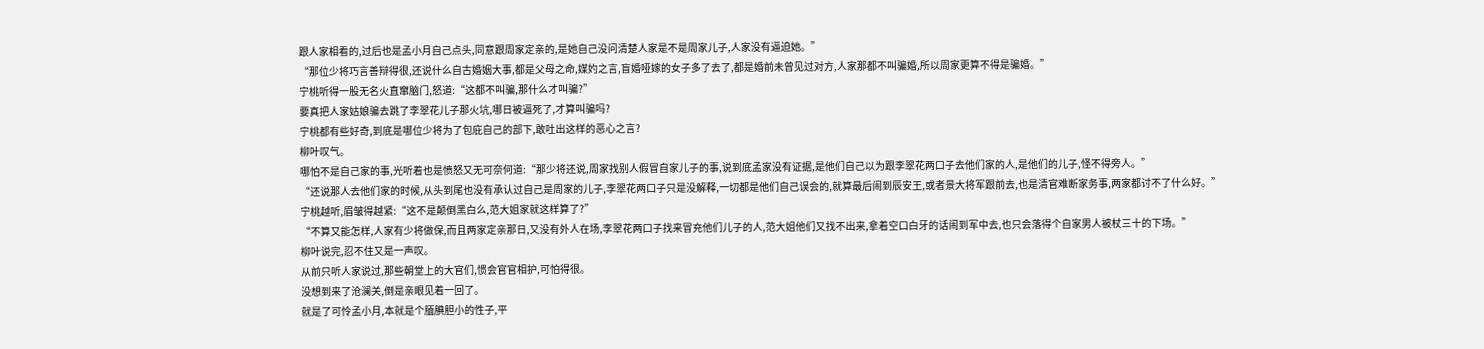跟人家相看的,过后也是孟小月自己点头,同意跟周家定亲的,是她自己没问清楚人家是不是周家儿子,人家没有逼迫她。”
“那位少将巧言善辩得很,还说什么自古婚姻大事,都是父母之命,媒妁之言,盲婚哑嫁的女子多了去了,都是婚前未曾见过对方,人家那都不叫骗婚,所以周家更算不得是骗婚。”
宁桃听得一股无名火直窜脑门,怒道:“这都不叫骗,那什么才叫骗?”
要真把人家姑娘骗去跳了李翠花儿子那火坑,哪日被逼死了,才算叫骗吗?
宁桃都有些好奇,到底是哪位少将为了包庇自己的部下,敢吐出这样的恶心之言?
柳叶叹气。
哪怕不是自己家的事,光听着也是愤怒又无可奈何道:“那少将还说,周家找别人假冒自家儿子的事,说到底孟家没有证据,是他们自己以为跟李翠花两口子去他们家的人,是他们的儿子,怪不得旁人。”
“还说那人去他们家的时候,从头到尾也没有承认过自己是周家的儿子,李翠花两口子只是没解释,一切都是他们自己误会的,就算最后闹到辰安王,或者景大将军跟前去,也是清官难断家务事,两家都讨不了什么好。”
宁桃越听,眉皱得越紧:“这不是颠倒黑白么,范大姐家就这样算了?”
“不算又能怎样,人家有少将做保,而且两家定亲那日,又没有外人在场,李翠花两口子找来冒充他们儿子的人,范大姐他们又找不出来,拿着空口白牙的话闹到军中去,也只会落得个自家男人被杖三十的下场。”
柳叶说完,忍不住又是一声叹。
从前只听人家说过,那些朝堂上的大官们,惯会官官相护,可怕得很。
没想到来了沧澜关,倒是亲眼见着一回了。
就是了可怜孟小月,本就是个腼腆胆小的性子,平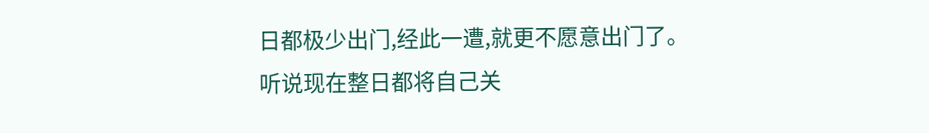日都极少出门,经此一遭,就更不愿意出门了。
听说现在整日都将自己关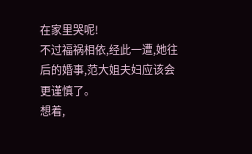在家里哭呢!
不过福祸相依,经此一遭,她往后的婚事,范大姐夫妇应该会更谨慎了。
想着,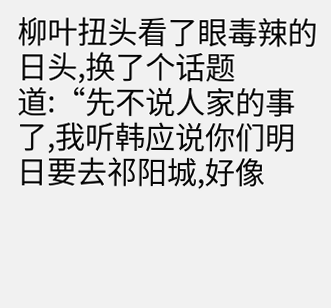柳叶扭头看了眼毒辣的日头,换了个话题道:“先不说人家的事了,我听韩应说你们明日要去祁阳城,好像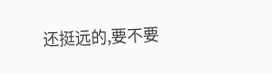还挺远的,要不要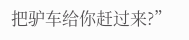把驴车给你赶过来?”